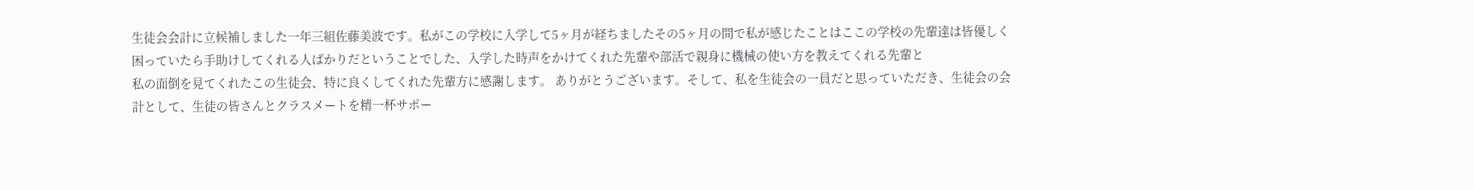生徒会会計に立候補しました一年三組佐藤美波です。私がこの学校に入学して5ヶ月が経ちましたその5ヶ月の間で私が感じたことはここの学校の先輩達は皆優しく困っていたら手助けしてくれる人ばかりだということでした、入学した時声をかけてくれた先輩や部活で親身に機械の使い方を教えてくれる先輩と
私の面倒を見てくれたこの生徒会、特に良くしてくれた先輩方に感謝します。 ありがとうございます。そして、私を生徒会の一員だと思っていただき、生徒会の会計として、生徒の皆さんとクラスメートを精一杯サポー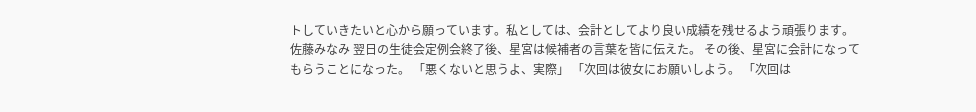トしていきたいと心から願っています。私としては、会計としてより良い成績を残せるよう頑張ります。 佐藤みなみ 翌日の生徒会定例会終了後、星宮は候補者の言葉を皆に伝えた。 その後、星宮に会計になってもらうことになった。 「悪くないと思うよ、実際」 「次回は彼女にお願いしよう。 「次回は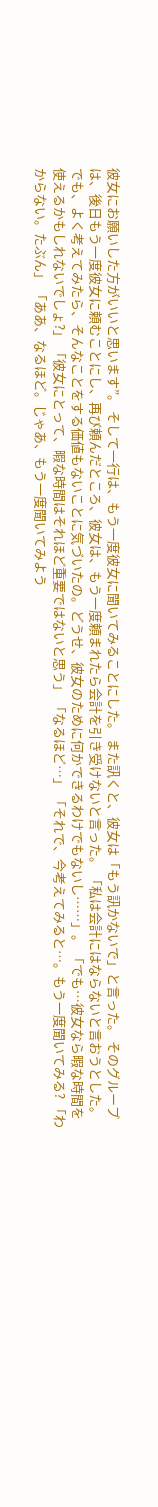彼女にお願いした方がいいと思います”。 そして一行は、もう一度彼女に聞いてみることにした。 また訊くと、彼女は「もう訊かないで」と言った。 そのグループは、後日もう一度彼女に頼むことにし、再び頼んだところ、彼女は、もう一度頼まれたら会計を引き受けないと言った。 「私は会計にはならないと言おうとした。でも、よく考えてみたら、そんなことをする価値もないことに気づいたの。どうせ、彼女のために何かできるわけでもないし……」。 「でも…彼女なら暇な時間を使えるかもしれないでしょ?」 「彼女にとって、暇な時間はそれほど重要ではないと思う」 「なるほど…」 「それで、今考えてみると…。もう一度聞いてみる? 「わからない。たぶん」 「ああ、なるほど。じゃあ、もう一度聞いてみよう